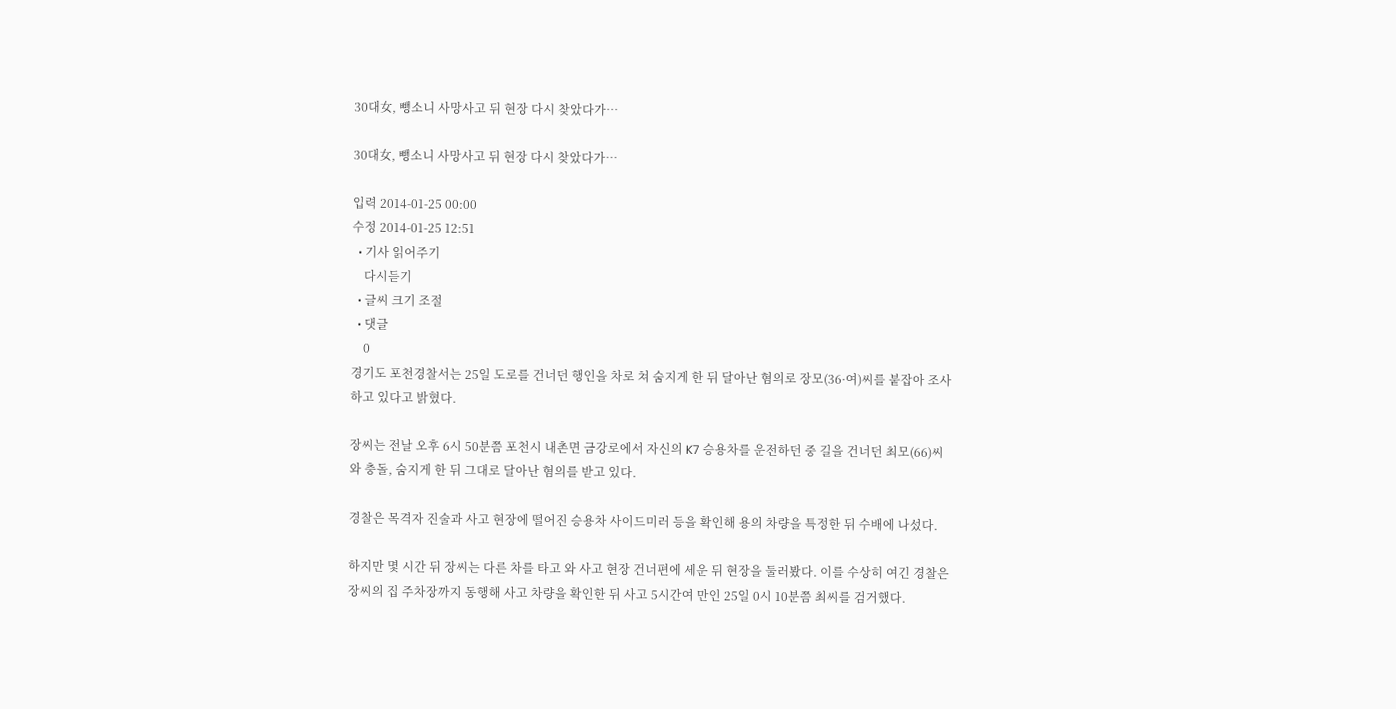30대女, 뺑소니 사망사고 뒤 현장 다시 찾았다가…

30대女, 뺑소니 사망사고 뒤 현장 다시 찾았다가…

입력 2014-01-25 00:00
수정 2014-01-25 12:51
  • 기사 읽어주기
    다시듣기
  • 글씨 크기 조절
  • 댓글
    0
경기도 포천경찰서는 25일 도로를 건너던 행인을 차로 쳐 숨지게 한 뒤 달아난 혐의로 장모(36·여)씨를 붙잡아 조사하고 있다고 밝혔다.

장씨는 전날 오후 6시 50분쯤 포천시 내촌면 금강로에서 자신의 K7 승용차를 운전하던 중 길을 건너던 최모(66)씨와 충돌, 숨지게 한 뒤 그대로 달아난 혐의를 받고 있다.

경찰은 목격자 진술과 사고 현장에 떨어진 승용차 사이드미러 등을 확인해 용의 차량을 특정한 뒤 수배에 나섰다.

하지만 몇 시간 뒤 장씨는 다른 차를 타고 와 사고 현장 건너편에 세운 뒤 현장을 둘러봤다. 이를 수상히 여긴 경찰은 장씨의 집 주차장까지 동행해 사고 차량을 확인한 뒤 사고 5시간여 만인 25일 0시 10분쯤 최씨를 검거했다.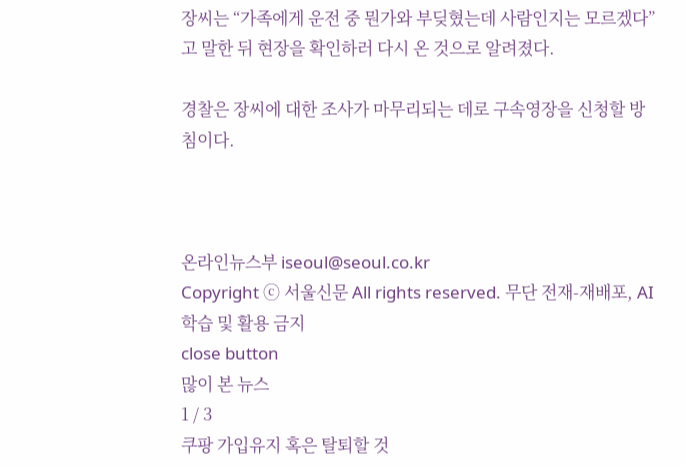장씨는 “가족에게 운전 중 뭔가와 부딪혔는데 사람인지는 모르겠다”고 말한 뒤 현장을 확인하러 다시 온 것으로 알려졌다.

경찰은 장씨에 대한 조사가 마무리되는 데로 구속영장을 신청할 방침이다.



온라인뉴스부 iseoul@seoul.co.kr
Copyright ⓒ 서울신문 All rights reserved. 무단 전재-재배포, AI 학습 및 활용 금지
close button
많이 본 뉴스
1 / 3
쿠팡 가입유지 혹은 탈퇴할 것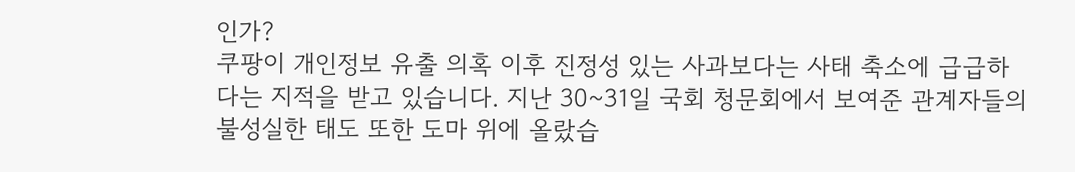인가?
쿠팡이 개인정보 유출 의혹 이후 진정성 있는 사과보다는 사태 축소에 급급하다는 지적을 받고 있습니다. 지난 30~31일 국회 청문회에서 보여준 관계자들의 불성실한 태도 또한 도마 위에 올랐습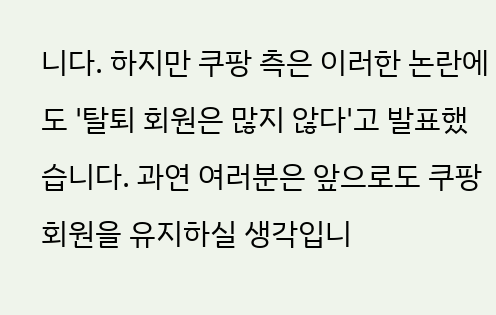니다. 하지만 쿠팡 측은 이러한 논란에도 '탈퇴 회원은 많지 않다'고 발표했습니다. 과연 여러분은 앞으로도 쿠팡 회원을 유지하실 생각입니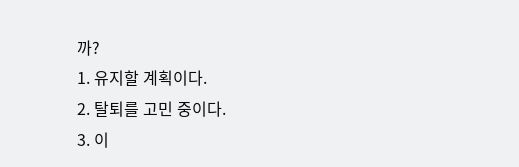까?
1. 유지할 계획이다.
2. 탈퇴를 고민 중이다.
3. 이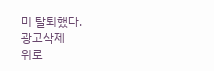미 탈퇴했다.
광고삭제
위로